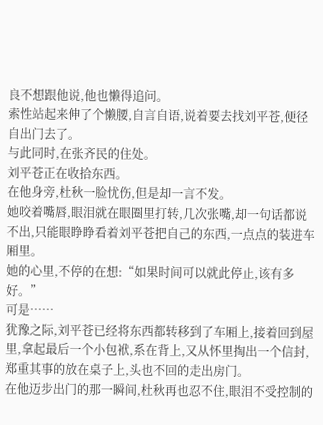良不想跟他说,他也懒得追问。
索性站起来伸了个懒腰,自言自语,说着要去找刘平苍,便径自出门去了。
与此同时,在张齐民的住处。
刘平苍正在收拾东西。
在他身旁,杜秋一脸忧伤,但是却一言不发。
她咬着嘴唇,眼泪就在眼圈里打转,几次张嘴,却一句话都说不出,只能眼睁睁看着刘平苍把自己的东西,一点点的装进车厢里。
她的心里,不停的在想:“如果时间可以就此停止,该有多好。”
可是……
犹豫之际,刘平苍已经将东西都转移到了车厢上,接着回到屋里,拿起最后一个小包袱,系在背上,又从怀里掏出一个信封,郑重其事的放在桌子上,头也不回的走出房门。
在他迈步出门的那一瞬间,杜秋再也忍不住,眼泪不受控制的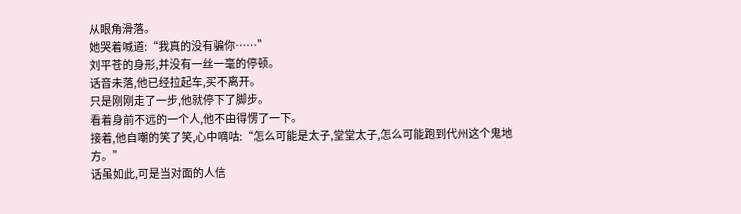从眼角滑落。
她哭着喊道:“我真的没有骗你……”
刘平苍的身形,并没有一丝一毫的停顿。
话音未落,他已经拉起车,买不离开。
只是刚刚走了一步,他就停下了脚步。
看着身前不远的一个人,他不由得愣了一下。
接着,他自嘲的笑了笑,心中嘀咕:“怎么可能是太子,堂堂太子,怎么可能跑到代州这个鬼地方。”
话虽如此,可是当对面的人信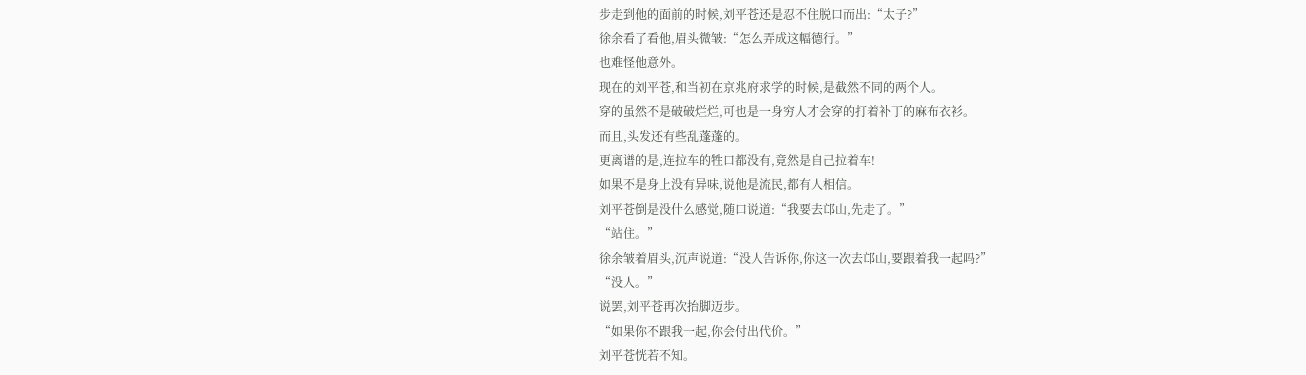步走到他的面前的时候,刘平苍还是忍不住脱口而出:“太子?”
徐余看了看他,眉头微皱:“怎么弄成这幅德行。”
也难怪他意外。
现在的刘平苍,和当初在京兆府求学的时候,是截然不同的两个人。
穿的虽然不是破破烂烂,可也是一身穷人才会穿的打着补丁的麻布衣衫。
而且,头发还有些乱蓬蓬的。
更离谱的是,连拉车的牲口都没有,竟然是自己拉着车!
如果不是身上没有异味,说他是流民,都有人相信。
刘平苍倒是没什么感觉,随口说道:“我要去邙山,先走了。”
“站住。”
徐余皱着眉头,沉声说道:“没人告诉你,你这一次去邙山,要跟着我一起吗?”
“没人。”
说罢,刘平苍再次抬脚迈步。
“如果你不跟我一起,你会付出代价。”
刘平苍恍若不知。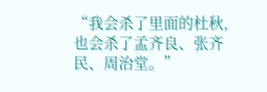“我会杀了里面的杜秋,也会杀了孟齐良、张齐民、周治堂。”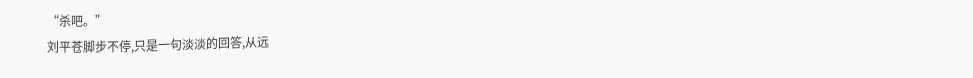“杀吧。”
刘平苍脚步不停,只是一句淡淡的回答,从远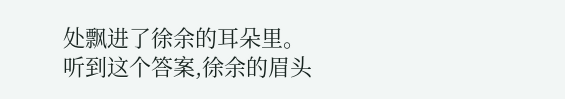处飘进了徐余的耳朵里。
听到这个答案,徐余的眉头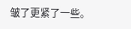皱了更紧了一些。